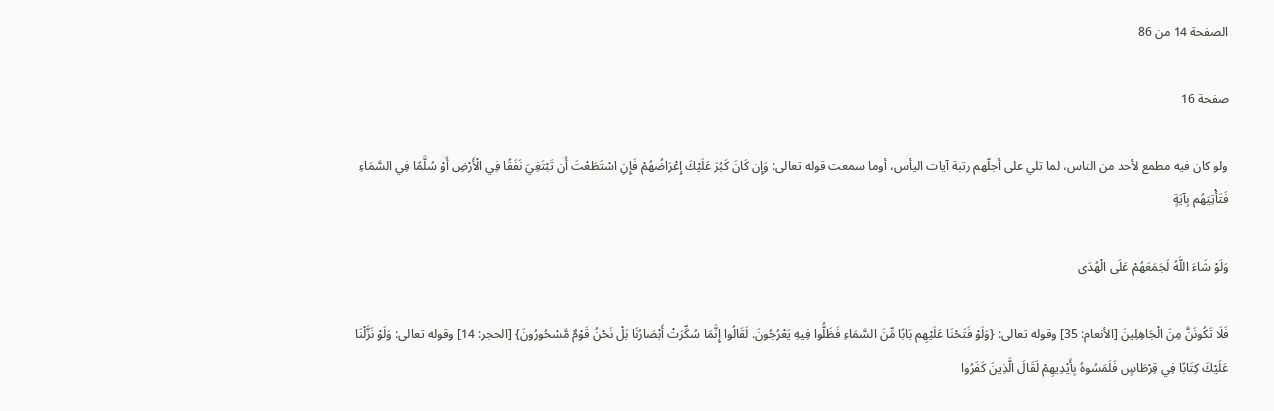الصفحة 14 من 86

صفحة 16

ولو كان فيه مطمع لأحد من الناس، لما تلي على أجلّهم رتبة آيات اليأس، أوما سمعت قوله تعالى: وَإِن كَانَ كَبُرَ عَلَيْكَ إِعْرَاضُهُمْ فَإِنِ اسْتَطَعْتَ أَن تَبْتَغِيَ نَفَقًا فِي الْأَرْضِ أَوْ سُلَّمًا فِي السَّمَاءِ فَتَأْتِيَهُم بِآيَةٍ

وَلَوْ شَاءَ اللَّهُ لَجَمَعَهُمْ عَلَى الْهُدَى

فَلَا تَكُونَنَّ مِنَ الْجَاهِلِينَ [الأنعام: 35] وقوله تعالى: {وَلَوْ فَتَحْنَا عَلَيْهِم بَابًا مِّنَ السَّمَاءِ فَظَلُّوا فِيهِ يَعْرُجُونَ. لَقَالُوا إِنَّمَا سُكِّرَتْ أَبْصَارُنَا بَلْ نَحْنُ قَوْمٌ مَّسْحُورُونَ} [الحجر: 14] وقوله تعالى: وَلَوْ نَزَّلْنَا عَلَيْكَ كِتَابًا فِي قِرْطَاسٍ فَلَمَسُوهُ بِأَيْدِيهِمْ لَقَالَ الَّذِينَ كَفَرُوا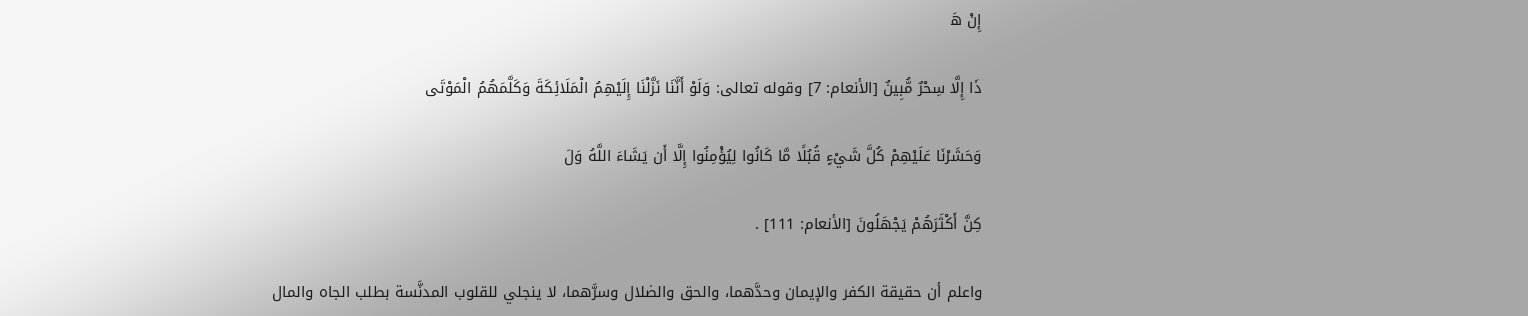إِنْ هَ

ذَا إِلَّا سِحْرٌ مُّبِينٌ [الأنعام: 7] وقوله تعالى: وَلَوْ أَنَّنَا نَزَّلْنَا إِلَيْهِمُ الْمَلَائِكَةَ وَكَلَّمَهُمُ الْمَوْتَى

وَحَشَرْنَا عَلَيْهِمْ كُلَّ شَيْءٍ قُبُلًا مَّا كَانُوا لِيُؤْمِنُوا إِلَّا أَن يَشَاءَ اللَّهُ وَلَ

كِنَّ أَكْثَرَهُمْ يَجْهَلُونَ [الأنعام: 111] .

واعلم أن حقيقة الكفر والإيمان وحدَّهما، والحق والضلال وسرَّهما، لا ينجلي للقلوب المدنَّسة بطلب الجاه والمال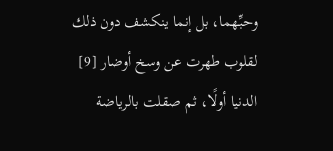وحبِّهما، بل إنما ينكشف دون ذلك لقلوب طهرت عن وسخ أوضار [9] الدنيا أولًا، ثم صقلت بالرياضة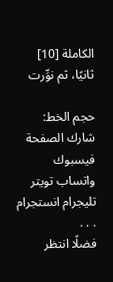الكاملة [10] ثانيًا، ثم نوِّرت

حجم الخط:
شارك الصفحة
فيسبوك واتساب تويتر تليجرام انستجرام
. . .
فضلًا انتظر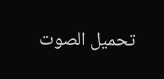تحميل الصوت